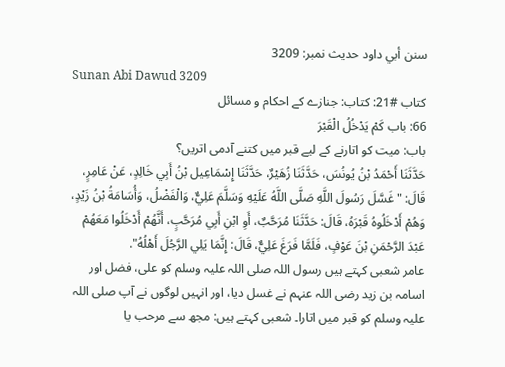سنن أبي داود حدیث نمبر: 3209
Sunan Abi Dawud 3209
کتاب #21: کتاب: جنازے کے احکام و مسائل
66: باب كَمْ يَدْخُلُ الْقَبْرَ
باب: میت کو اتارنے کے لیے قبر میں کتنے آدمی اتریں؟
حَدَّثَنَا أَحْمَدُ بْنُ يُونُسَ، حَدَّثَنَا زُهَيْرٌ، حَدَّثَنَا إِسْمَاعِيل بْنُ أَبِي خَالِدٍ، عَنْ عَامِرٍ، قَالَ: " غَسَّلَ رَسُولَ اللَّهِ صَلَّى اللَّهُ عَلَيْهِ وَسَلَّمَ عَلِيٌّ، وَالْفَضْلُ، وَأُسَامَةُ بْنُ زَيْدٍ، وَهُمْ أَدْخَلُوهُ قَبْرَهُ، قَالَ: حَدَّثَنَا مُرَحَّبٌ، أَوِ ابْنِ أَبِي مُرَحَّبٍ، أَنَّهُمْ أَدْخَلُوا مَعَهُمْ عَبْدَ الرَّحْمَنِ بْنَ عَوْفٍ، فَلَمَّا فَرَغَ عَلِيٌّ، قَالَ: إِنَّمَا يَلِي الرَّجُلَ أَهْلُهُ".
عامر شعبی کہتے ہیں رسول اللہ صلی اللہ علیہ وسلم کو علی، فضل اور اسامہ بن زید رضی اللہ عنہم نے غسل دیا، اور انہیں لوگوں نے آپ صلی اللہ علیہ وسلم کو قبر میں اتارا۔ شعبی کہتے ہیں: مجھ سے مرحب یا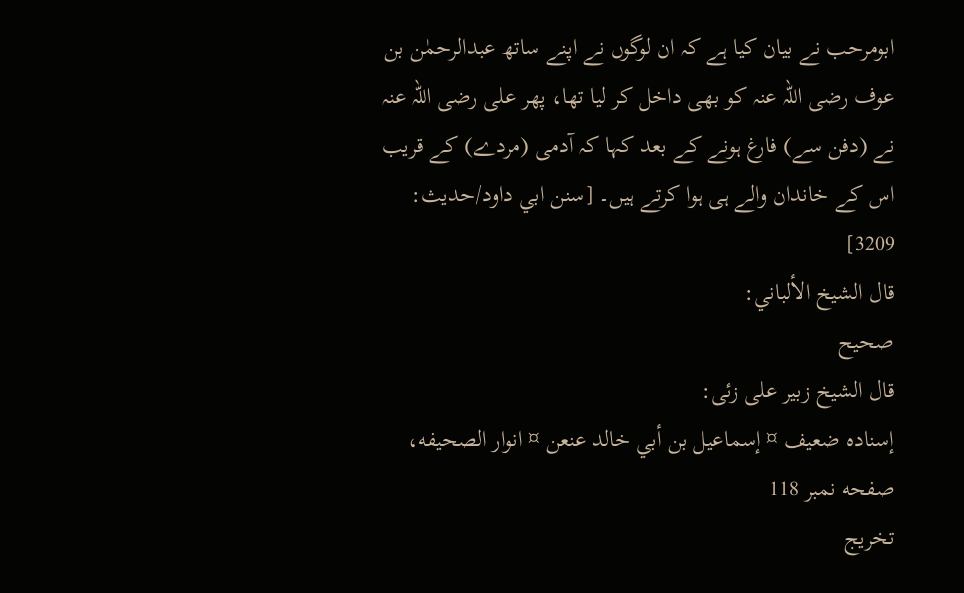ابومرحب نے بیان کیا ہے کہ ان لوگوں نے اپنے ساتھ عبدالرحمٰن بن عوف رضی اللہ عنہ کو بھی داخل کر لیا تھا، پھر علی رضی اللہ عنہ نے (دفن سے) فارغ ہونے کے بعد کہا کہ آدمی (مردے) کے قریب اس کے خاندان والے ہی ہوا کرتے ہیں۔ [سنن ابي داود/حدیث: 3209]
قال الشيخ الألباني:
صحيح
قال الشيخ زبیر علی زئی:
إسناده ضعيف ¤ إسماعيل بن أبي خالد عنعن ¤ انوار الصحيفه، صفحه نمبر 118
تخریج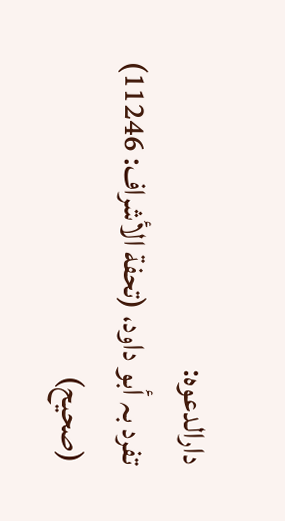دارالدعوہ:
تفرد بہ أبو داود، (تحفة الأشراف: 11246) (صحیح)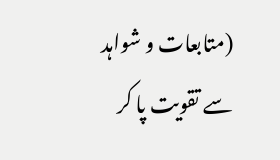(متابعات و شواہد سے تقویت پا کر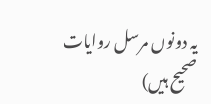یہ دونوں مرسل روایات صحیح ہیں)